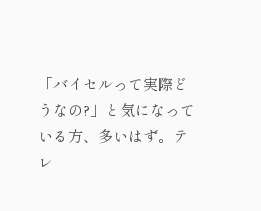「バイセルって実際どうなの?」と気になっている方、多いはず。テレ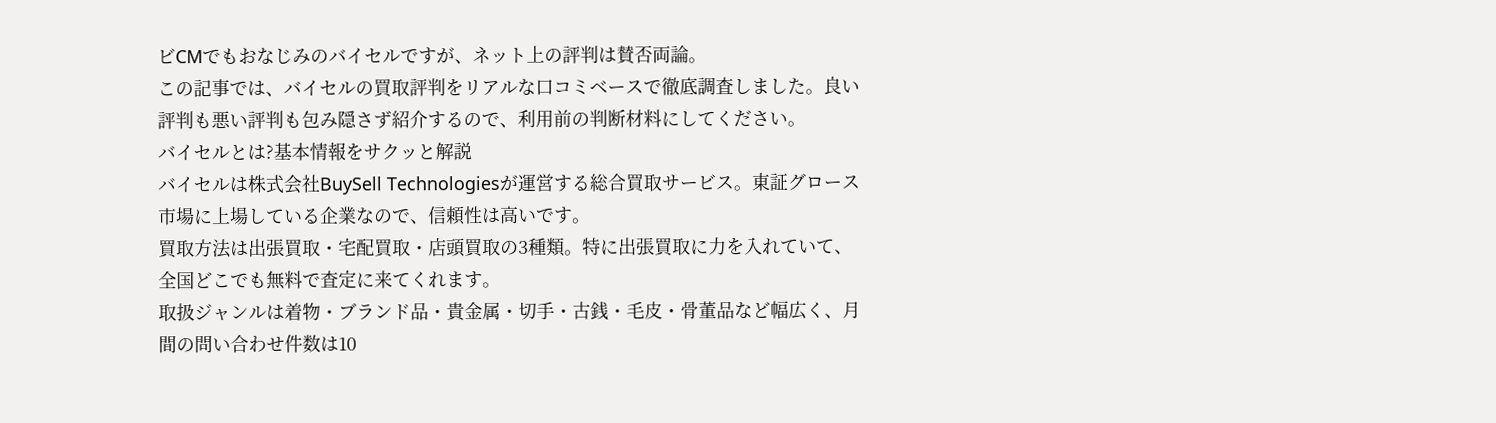ビCMでもおなじみのバイセルですが、ネット上の評判は賛否両論。
この記事では、バイセルの買取評判をリアルな口コミベースで徹底調査しました。良い評判も悪い評判も包み隠さず紹介するので、利用前の判断材料にしてください。
バイセルとは?基本情報をサクッと解説
バイセルは株式会社BuySell Technologiesが運営する総合買取サービス。東証グロース市場に上場している企業なので、信頼性は高いです。
買取方法は出張買取・宅配買取・店頭買取の3種類。特に出張買取に力を入れていて、全国どこでも無料で査定に来てくれます。
取扱ジャンルは着物・ブランド品・貴金属・切手・古銭・毛皮・骨董品など幅広く、月間の問い合わせ件数は10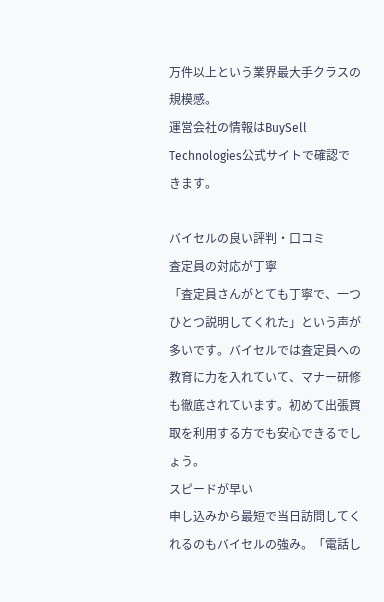万件以上という業界最大手クラスの規模感。
運営会社の情報はBuySell Technologies公式サイトで確認できます。

バイセルの良い評判・口コミ
査定員の対応が丁寧
「査定員さんがとても丁寧で、一つひとつ説明してくれた」という声が多いです。バイセルでは査定員への教育に力を入れていて、マナー研修も徹底されています。初めて出張買取を利用する方でも安心できるでしょう。
スピードが早い
申し込みから最短で当日訪問してくれるのもバイセルの強み。「電話し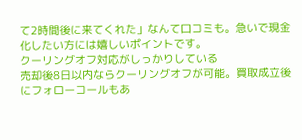て2時間後に来てくれた」なんて口コミも。急いで現金化したい方には嬉しいポイントです。
クーリングオフ対応がしっかりしている
売却後8日以内ならクーリングオフが可能。買取成立後にフォローコールもあ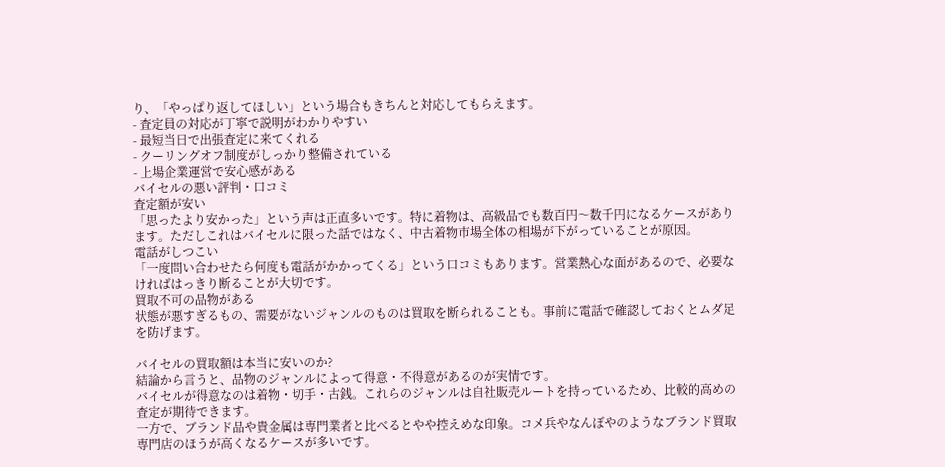り、「やっぱり返してほしい」という場合もきちんと対応してもらえます。
- 査定員の対応が丁寧で説明がわかりやすい
- 最短当日で出張査定に来てくれる
- クーリングオフ制度がしっかり整備されている
- 上場企業運営で安心感がある
バイセルの悪い評判・口コミ
査定額が安い
「思ったより安かった」という声は正直多いです。特に着物は、高級品でも数百円〜数千円になるケースがあります。ただしこれはバイセルに限った話ではなく、中古着物市場全体の相場が下がっていることが原因。
電話がしつこい
「一度問い合わせたら何度も電話がかかってくる」という口コミもあります。営業熱心な面があるので、必要なければはっきり断ることが大切です。
買取不可の品物がある
状態が悪すぎるもの、需要がないジャンルのものは買取を断られることも。事前に電話で確認しておくとムダ足を防げます。

バイセルの買取額は本当に安いのか?
結論から言うと、品物のジャンルによって得意・不得意があるのが実情です。
バイセルが得意なのは着物・切手・古銭。これらのジャンルは自社販売ルートを持っているため、比較的高めの査定が期待できます。
一方で、ブランド品や貴金属は専門業者と比べるとやや控えめな印象。コメ兵やなんぼやのようなブランド買取専門店のほうが高くなるケースが多いです。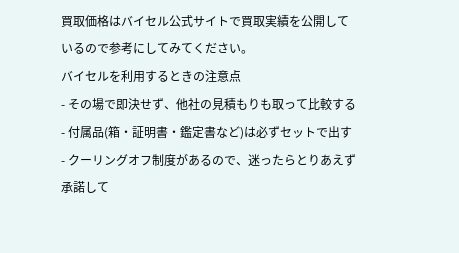買取価格はバイセル公式サイトで買取実績を公開しているので参考にしてみてください。
バイセルを利用するときの注意点
- その場で即決せず、他社の見積もりも取って比較する
- 付属品(箱・証明書・鑑定書など)は必ずセットで出す
- クーリングオフ制度があるので、迷ったらとりあえず承諾して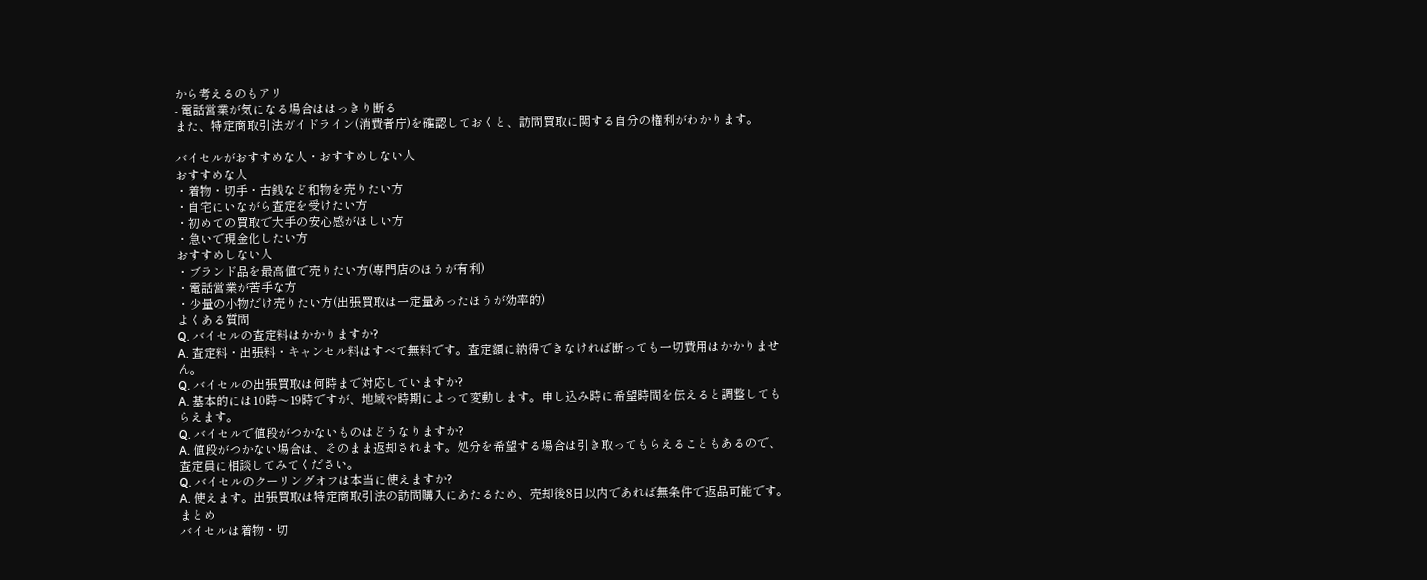から考えるのもアリ
- 電話営業が気になる場合ははっきり断る
また、特定商取引法ガイドライン(消費者庁)を確認しておくと、訪問買取に関する自分の権利がわかります。

バイセルがおすすめな人・おすすめしない人
おすすめな人
・着物・切手・古銭など和物を売りたい方
・自宅にいながら査定を受けたい方
・初めての買取で大手の安心感がほしい方
・急いで現金化したい方
おすすめしない人
・ブランド品を最高値で売りたい方(専門店のほうが有利)
・電話営業が苦手な方
・少量の小物だけ売りたい方(出張買取は一定量あったほうが効率的)
よくある質問
Q. バイセルの査定料はかかりますか?
A. 査定料・出張料・キャンセル料はすべて無料です。査定額に納得できなければ断っても一切費用はかかりません。
Q. バイセルの出張買取は何時まで対応していますか?
A. 基本的には10時〜19時ですが、地域や時期によって変動します。申し込み時に希望時間を伝えると調整してもらえます。
Q. バイセルで値段がつかないものはどうなりますか?
A. 値段がつかない場合は、そのまま返却されます。処分を希望する場合は引き取ってもらえることもあるので、査定員に相談してみてください。
Q. バイセルのクーリングオフは本当に使えますか?
A. 使えます。出張買取は特定商取引法の訪問購入にあたるため、売却後8日以内であれば無条件で返品可能です。
まとめ
バイセルは着物・切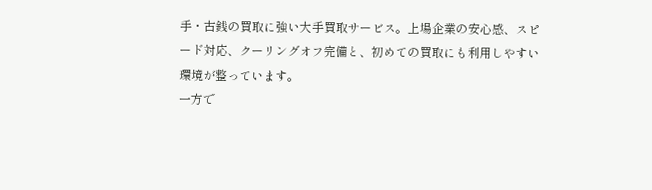手・古銭の買取に強い大手買取サービス。上場企業の安心感、スピード対応、クーリングオフ完備と、初めての買取にも利用しやすい環境が整っています。
一方で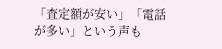「査定額が安い」「電話が多い」という声も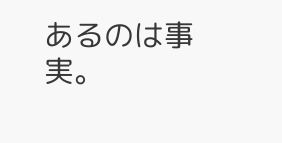あるのは事実。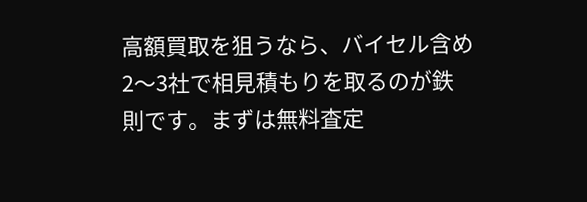高額買取を狙うなら、バイセル含め2〜3社で相見積もりを取るのが鉄則です。まずは無料査定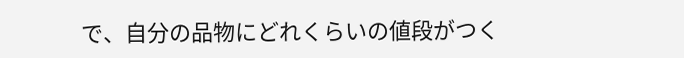で、自分の品物にどれくらいの値段がつく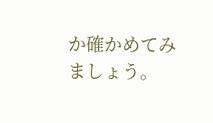か確かめてみましょう。